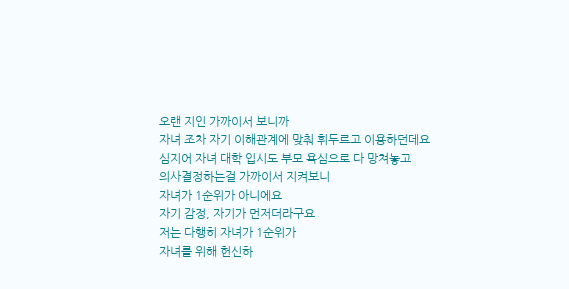오랜 지인 가까이서 보니까
자녀 조차 자기 이해관계에 맞춰 휘두르고 이용하던데요
심지어 자녀 대학 입시도 부모 욕심으로 다 망쳐놓고
의사결정하는걸 가까이서 지켜보니
자녀가 1순위가 아니에요
자기 감정, 자기가 먼저더라구요
저는 다행히 자녀가 1순위가
자녀를 위해 헌신하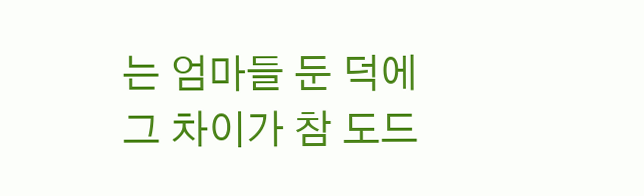는 엄마들 둔 덕에
그 차이가 참 도드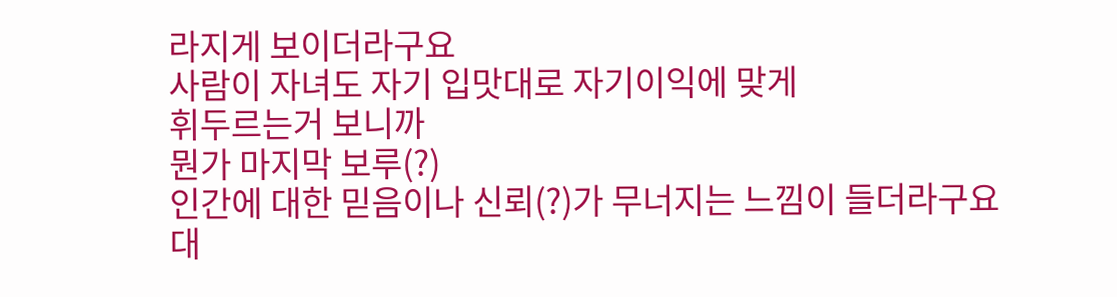라지게 보이더라구요
사람이 자녀도 자기 입맛대로 자기이익에 맞게
휘두르는거 보니까
뭔가 마지막 보루(?)
인간에 대한 믿음이나 신뢰(?)가 무너지는 느낌이 들더라구요
대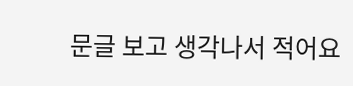문글 보고 생각나서 적어요